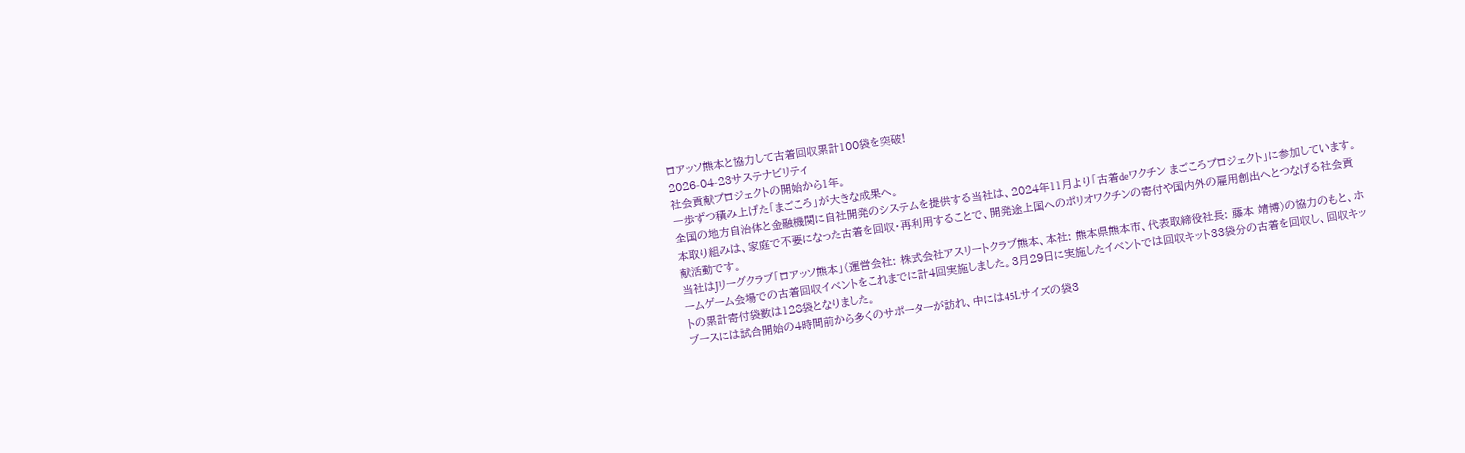ロアッソ熊本と協力して古着回収累計100袋を突破!
2026-04-23サステナビリティ
社会貢献プロジェクトの開始から1年。
一歩ずつ積み上げた「まごころ」が大きな成果へ。
全国の地方自治体と金融機関に自社開発のシステムを提供する当社は、2024年11月より「古着deワクチン まごころプロジェクト」に参加しています。
本取り組みは、家庭で不要になった古着を回収・再利用することで、開発途上国へのポリオワクチンの寄付や国内外の雇用創出へとつなげる社会貢献活動です。
当社はJリーグクラブ「ロアッソ熊本」(運営会社: 株式会社アスリートクラブ熊本、本社: 熊本県熊本市、代表取締役社長: 藤本 靖博)の協力のもと、ホームゲーム会場での古着回収イベントをこれまでに計4回実施しました。3月29日に実施したイベントでは回収キット33袋分の古着を回収し、回収キットの累計寄付袋数は128袋となりました。
ブースには試合開始の4時間前から多くのサポーターが訪れ、中には45Lサイズの袋3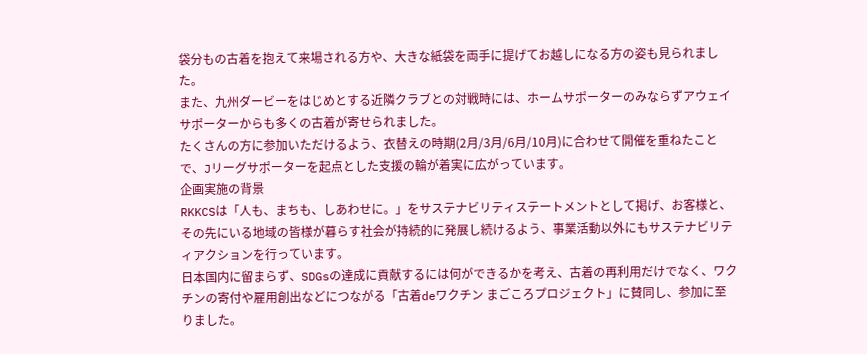袋分もの古着を抱えて来場される方や、大きな紙袋を両手に提げてお越しになる方の姿も見られました。
また、九州ダービーをはじめとする近隣クラブとの対戦時には、ホームサポーターのみならずアウェイサポーターからも多くの古着が寄せられました。
たくさんの方に参加いただけるよう、衣替えの時期(2月/3月/6月/10月)に合わせて開催を重ねたことで、Jリーグサポーターを起点とした支援の輪が着実に広がっています。
企画実施の背景
RKKCSは「人も、まちも、しあわせに。」をサステナビリティステートメントとして掲げ、お客様と、その先にいる地域の皆様が暮らす社会が持続的に発展し続けるよう、事業活動以外にもサステナビリティアクションを行っています。
日本国内に留まらず、SDGsの達成に貢献するには何ができるかを考え、古着の再利用だけでなく、ワクチンの寄付や雇用創出などにつながる「古着deワクチン まごころプロジェクト」に賛同し、参加に至りました。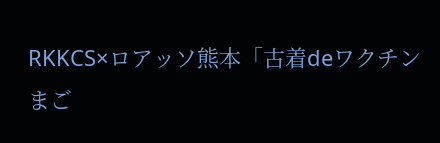RKKCS×ロアッソ熊本「古着deワクチン まご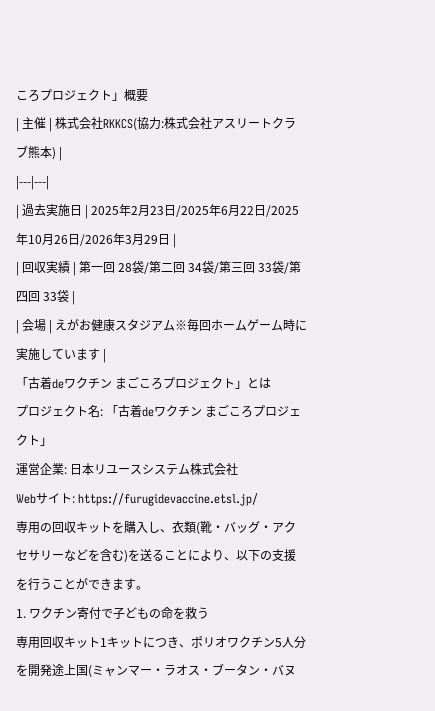ころプロジェクト」概要
| 主催 | 株式会社RKKCS(協力:株式会社アスリートクラブ熊本) |
|---|---|
| 過去実施日 | 2025年2月23日/2025年6月22日/2025年10月26日/2026年3月29日 |
| 回収実績 | 第一回 28袋/第二回 34袋/第三回 33袋/第四回 33袋 |
| 会場 | えがお健康スタジアム※毎回ホームゲーム時に実施しています |
「古着deワクチン まごころプロジェクト」とは
プロジェクト名: 「古着deワクチン まごころプロジェクト」
運営企業: 日本リユースシステム株式会社
Webサイト: https://furugidevaccine.etsl.jp/
専用の回収キットを購入し、衣類(靴・バッグ・アクセサリーなどを含む)を送ることにより、以下の支援を行うことができます。
1. ワクチン寄付で子どもの命を救う
専用回収キット1キットにつき、ポリオワクチン5人分を開発途上国(ミャンマー・ラオス・ブータン・バヌ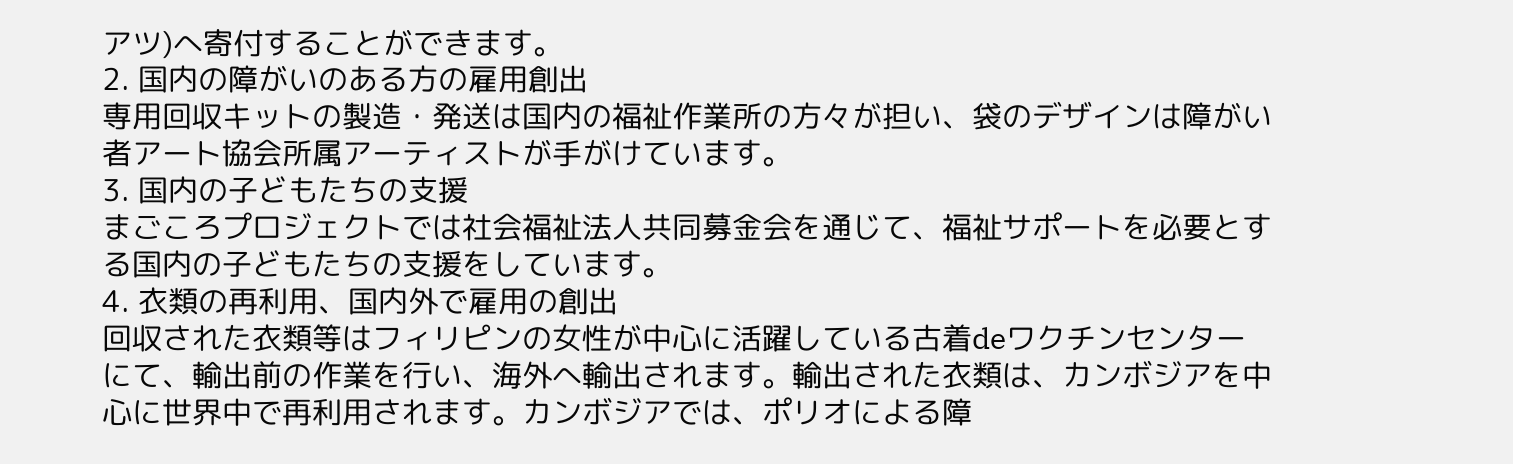アツ)へ寄付することができます。
2. 国内の障がいのある方の雇用創出
専用回収キットの製造・発送は国内の福祉作業所の方々が担い、袋のデザインは障がい者アート協会所属アーティストが手がけています。
3. 国内の子どもたちの支援
まごころプロジェクトでは社会福祉法人共同募金会を通じて、福祉サポートを必要とする国内の子どもたちの支援をしています。
4. 衣類の再利用、国内外で雇用の創出
回収された衣類等はフィリピンの女性が中心に活躍している古着deワクチンセンターにて、輸出前の作業を行い、海外へ輸出されます。輸出された衣類は、カンボジアを中心に世界中で再利用されます。カンボジアでは、ポリオによる障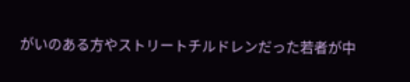がいのある方やストリートチルドレンだった若者が中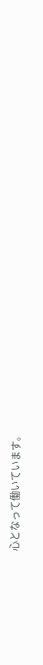心となって働いています。